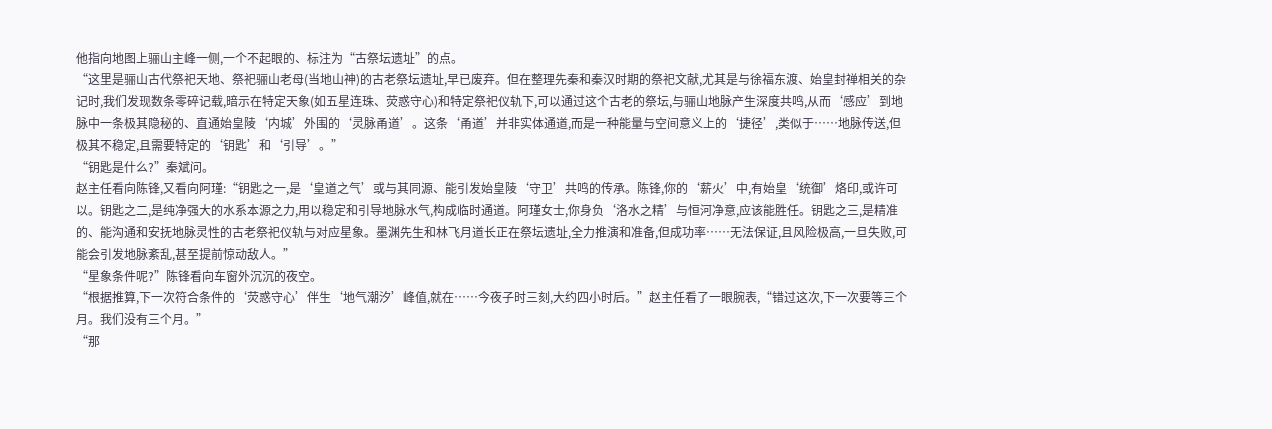他指向地图上骊山主峰一侧,一个不起眼的、标注为“古祭坛遗址”的点。
“这里是骊山古代祭祀天地、祭祀骊山老母(当地山神)的古老祭坛遗址,早已废弃。但在整理先秦和秦汉时期的祭祀文献,尤其是与徐福东渡、始皇封禅相关的杂记时,我们发现数条零碎记载,暗示在特定天象(如五星连珠、荧惑守心)和特定祭祀仪轨下,可以通过这个古老的祭坛,与骊山地脉产生深度共鸣,从而‘感应’到地脉中一条极其隐秘的、直通始皇陵‘内城’外围的‘灵脉甬道’。这条‘甬道’并非实体通道,而是一种能量与空间意义上的‘捷径’,类似于……地脉传送,但极其不稳定,且需要特定的‘钥匙’和‘引导’。”
“钥匙是什么?”秦斌问。
赵主任看向陈锋,又看向阿瑾:“钥匙之一,是‘皇道之气’或与其同源、能引发始皇陵‘守卫’共鸣的传承。陈锋,你的‘薪火’中,有始皇‘统御’烙印,或许可以。钥匙之二,是纯净强大的水系本源之力,用以稳定和引导地脉水气,构成临时通道。阿瑾女士,你身负‘洛水之精’与恒河净意,应该能胜任。钥匙之三,是精准的、能沟通和安抚地脉灵性的古老祭祀仪轨与对应星象。墨渊先生和林飞月道长正在祭坛遗址,全力推演和准备,但成功率……无法保证,且风险极高,一旦失败,可能会引发地脉紊乱,甚至提前惊动敌人。”
“星象条件呢?”陈锋看向车窗外沉沉的夜空。
“根据推算,下一次符合条件的‘荧惑守心’伴生‘地气潮汐’峰值,就在……今夜子时三刻,大约四小时后。”赵主任看了一眼腕表,“错过这次,下一次要等三个月。我们没有三个月。”
“那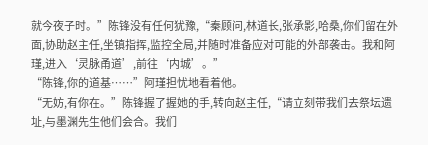就今夜子时。”陈锋没有任何犹豫,“秦顾问,林道长,张承影,哈桑,你们留在外面,协助赵主任,坐镇指挥,监控全局,并随时准备应对可能的外部袭击。我和阿瑾,进入‘灵脉甬道’,前往‘内城’。”
“陈锋,你的道基……”阿瑾担忧地看着他。
“无妨,有你在。”陈锋握了握她的手,转向赵主任,“请立刻带我们去祭坛遗址,与墨渊先生他们会合。我们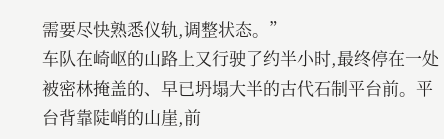需要尽快熟悉仪轨,调整状态。”
车队在崎岖的山路上又行驶了约半小时,最终停在一处被密林掩盖的、早已坍塌大半的古代石制平台前。平台背靠陡峭的山崖,前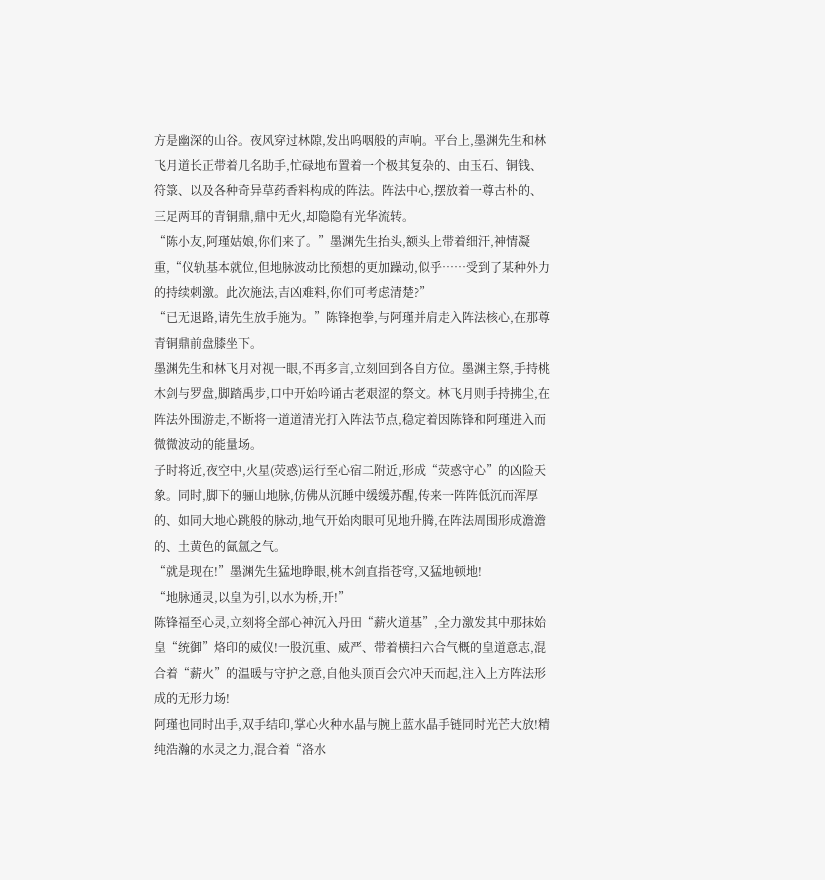方是幽深的山谷。夜风穿过林隙,发出呜咽般的声响。平台上,墨渊先生和林飞月道长正带着几名助手,忙碌地布置着一个极其复杂的、由玉石、铜钱、符箓、以及各种奇异草药香料构成的阵法。阵法中心,摆放着一尊古朴的、三足两耳的青铜鼎,鼎中无火,却隐隐有光华流转。
“陈小友,阿瑾姑娘,你们来了。”墨渊先生抬头,额头上带着细汗,神情凝重,“仪轨基本就位,但地脉波动比预想的更加躁动,似乎……受到了某种外力的持续刺激。此次施法,吉凶难料,你们可考虑清楚?”
“已无退路,请先生放手施为。”陈锋抱拳,与阿瑾并肩走入阵法核心,在那尊青铜鼎前盘膝坐下。
墨渊先生和林飞月对视一眼,不再多言,立刻回到各自方位。墨渊主祭,手持桃木剑与罗盘,脚踏禹步,口中开始吟诵古老艰涩的祭文。林飞月则手持拂尘,在阵法外围游走,不断将一道道清光打入阵法节点,稳定着因陈锋和阿瑾进入而微微波动的能量场。
子时将近,夜空中,火星(荧惑)运行至心宿二附近,形成“荧惑守心”的凶险天象。同时,脚下的骊山地脉,仿佛从沉睡中缓缓苏醒,传来一阵阵低沉而浑厚的、如同大地心跳般的脉动,地气开始肉眼可见地升腾,在阵法周围形成澹澹的、土黄色的氤氲之气。
“就是现在!”墨渊先生猛地睁眼,桃木剑直指苍穹,又猛地顿地!
“地脉通灵,以皇为引,以水为桥,开!”
陈锋福至心灵,立刻将全部心神沉入丹田“薪火道基”,全力激发其中那抹始皇“统御”烙印的威仪!一股沉重、威严、带着横扫六合气概的皇道意志,混合着“薪火”的温暖与守护之意,自他头顶百会穴冲天而起,注入上方阵法形成的无形力场!
阿瑾也同时出手,双手结印,掌心火种水晶与腕上蓝水晶手链同时光芒大放!精纯浩瀚的水灵之力,混合着“洛水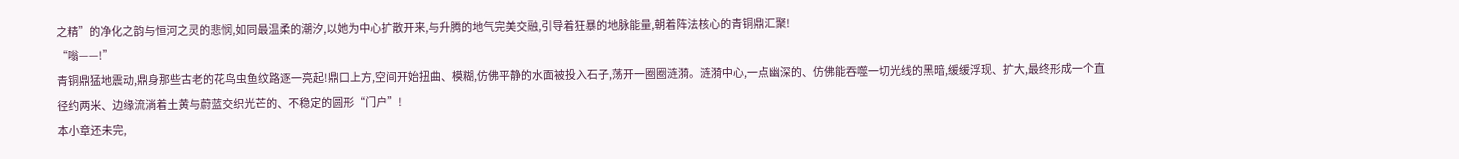之精”的净化之韵与恒河之灵的悲悯,如同最温柔的潮汐,以她为中心扩散开来,与升腾的地气完美交融,引导着狂暴的地脉能量,朝着阵法核心的青铜鼎汇聚!
“嗡——!”
青铜鼎猛地震动,鼎身那些古老的花鸟虫鱼纹路逐一亮起!鼎口上方,空间开始扭曲、模糊,仿佛平静的水面被投入石子,荡开一圈圈涟漪。涟漪中心,一点幽深的、仿佛能吞噬一切光线的黑暗,缓缓浮现、扩大,最终形成一个直径约两米、边缘流淌着土黄与蔚蓝交织光芒的、不稳定的圆形“门户”!
本小章还未完,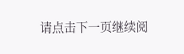请点击下一页继续阅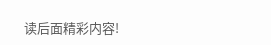读后面精彩内容!